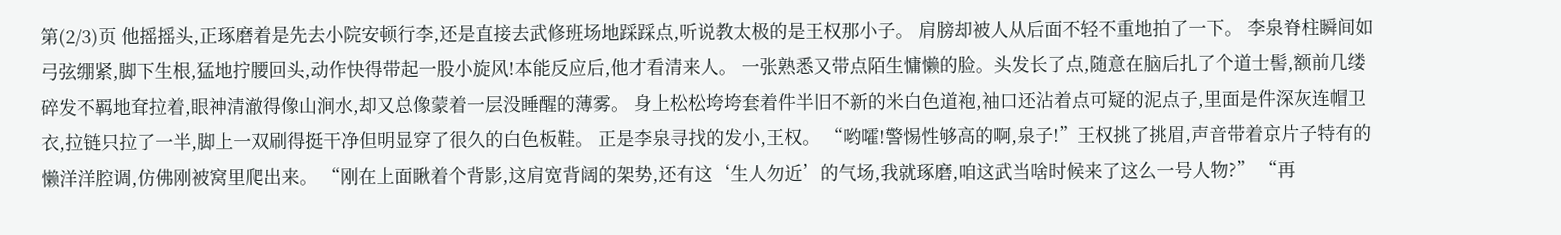第(2/3)页 他摇摇头,正琢磨着是先去小院安顿行李,还是直接去武修班场地踩踩点,听说教太极的是王权那小子。 肩膀却被人从后面不轻不重地拍了一下。 李泉脊柱瞬间如弓弦绷紧,脚下生根,猛地拧腰回头,动作快得带起一股小旋风!本能反应后,他才看清来人。 一张熟悉又带点陌生慵懒的脸。头发长了点,随意在脑后扎了个道士髻,额前几缕碎发不羁地耷拉着,眼神清澈得像山涧水,却又总像蒙着一层没睡醒的薄雾。 身上松松垮垮套着件半旧不新的米白色道袍,袖口还沾着点可疑的泥点子,里面是件深灰连帽卫衣,拉链只拉了一半,脚上一双刷得挺干净但明显穿了很久的白色板鞋。 正是李泉寻找的发小,王权。 “哟嚯!警惕性够高的啊,泉子!”王权挑了挑眉,声音带着京片子特有的懒洋洋腔调,仿佛刚被窝里爬出来。 “刚在上面瞅着个背影,这肩宽背阔的架势,还有这‘生人勿近’的气场,我就琢磨,咱这武当啥时候来了这么一号人物?” “再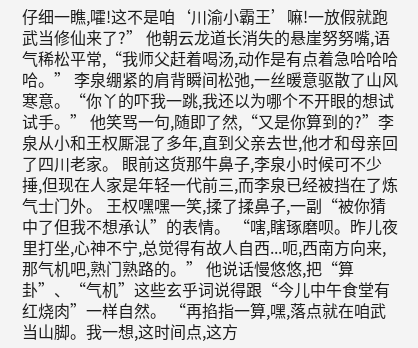仔细一瞧,嚯!这不是咱‘川渝小霸王’嘛!一放假就跑武当修仙来了?” 他朝云龙道长消失的悬崖努努嘴,语气稀松平常,“我师父赶着喝汤,动作是有点着急哈哈哈哈。” 李泉绷紧的肩背瞬间松弛,一丝暖意驱散了山风寒意。“你丫的吓我一跳,我还以为哪个不开眼的想试试手。” 他笑骂一句,随即了然,“又是你算到的?”李泉从小和王权厮混了多年,直到父亲去世,他才和母亲回了四川老家。 眼前这货那牛鼻子,李泉小时候可不少捶,但现在人家是年轻一代前三,而李泉已经被挡在了炼气士门外。 王权嘿嘿一笑,揉了揉鼻子,一副“被你猜中了但我不想承认”的表情。 “嗐,瞎琢磨呗。昨儿夜里打坐,心神不宁,总觉得有故人自西...呃,西南方向来,那气机吧,熟门熟路的。” 他说话慢悠悠,把“算卦”、“气机”这些玄乎词说得跟“今儿中午食堂有红烧肉”一样自然。 “再掐指一算,嘿,落点就在咱武当山脚。我一想,这时间点,这方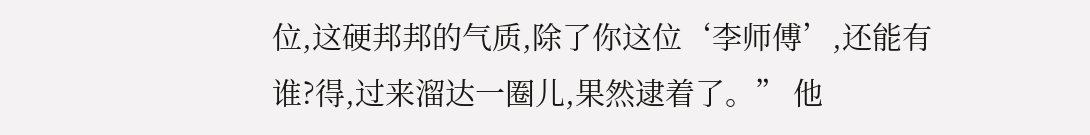位,这硬邦邦的气质,除了你这位‘李师傅’,还能有谁?得,过来溜达一圈儿,果然逮着了。” 他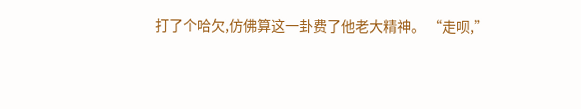打了个哈欠,仿佛算这一卦费了他老大精神。 “走呗,”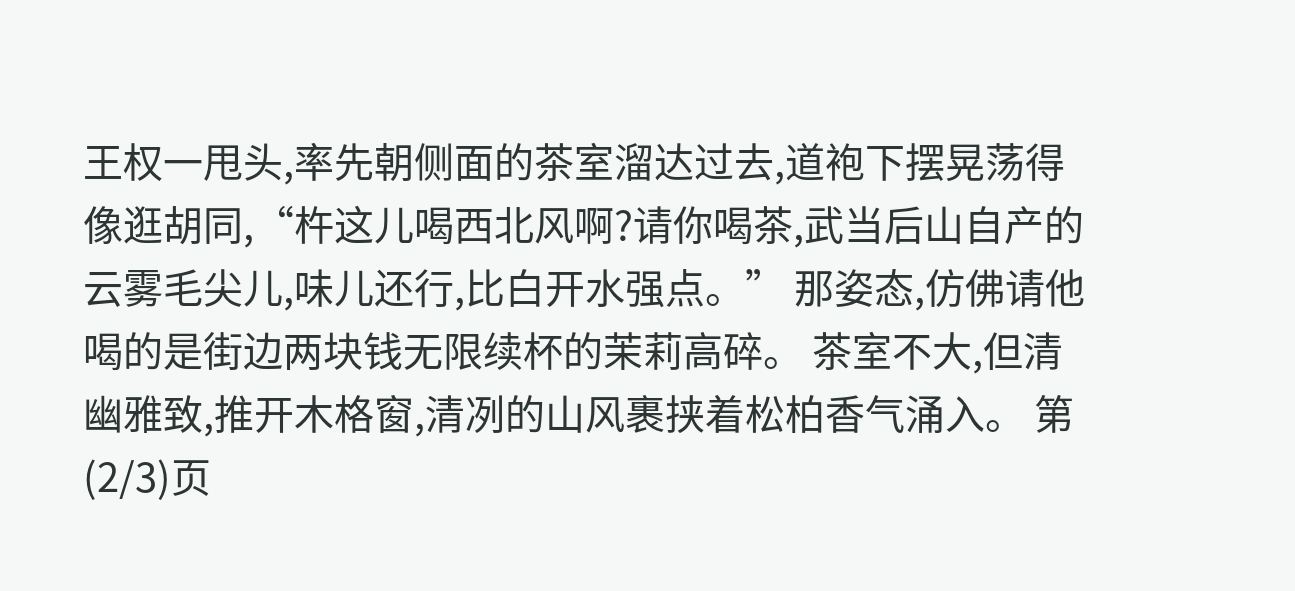王权一甩头,率先朝侧面的茶室溜达过去,道袍下摆晃荡得像逛胡同,“杵这儿喝西北风啊?请你喝茶,武当后山自产的云雾毛尖儿,味儿还行,比白开水强点。” 那姿态,仿佛请他喝的是街边两块钱无限续杯的茉莉高碎。 茶室不大,但清幽雅致,推开木格窗,清冽的山风裹挟着松柏香气涌入。 第(2/3)页